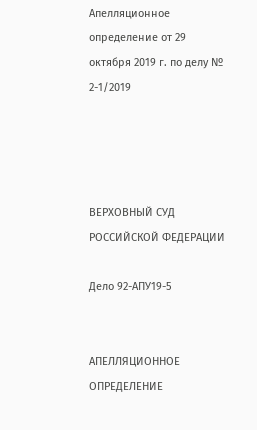Апелляционное определение от 29 октября 2019 г. по делу № 2-1/2019




ВЕРХОВНЫЙ СУД РОССИЙСКОЙ ФЕДЕРАЦИИ

Дело 92-АПУ19-5


АПЕЛЛЯЦИОННОЕ ОПРЕДЕЛЕНИЕ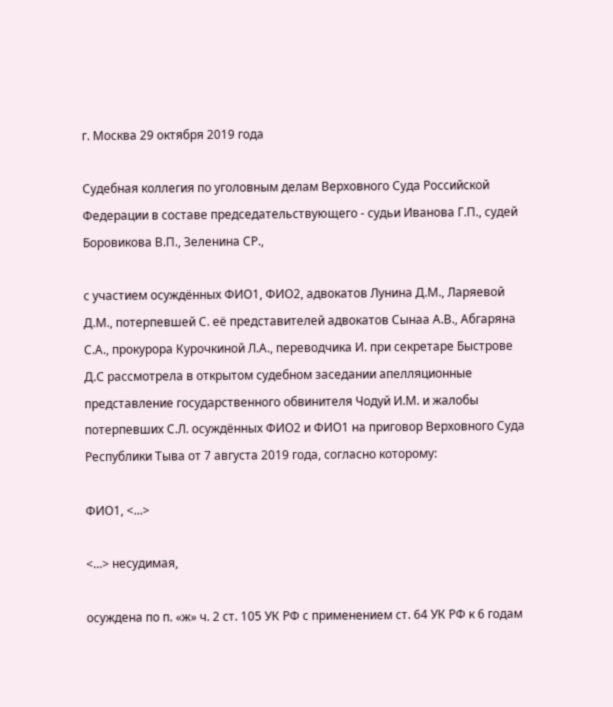г. Москва 29 октября 2019 года

Судебная коллегия по уголовным делам Верховного Суда Российской Федерации в составе председательствующего - судьи Иванова Г.П., судей Боровикова В.П., Зеленина СР.,

с участием осуждённых ФИО1, ФИО2, адвокатов Лунина Д.М., Ларяевой Д.М., потерпевшей С. её представителей адвокатов Сынаа А.В., Абгаряна С.А., прокурора Курочкиной Л.А., переводчика И. при секретаре Быстрове Д.С рассмотрела в открытом судебном заседании апелляционные представление государственного обвинителя Чодуй И.М. и жалобы потерпевших С.Л. осуждённых ФИО2 и ФИО1 на приговор Верховного Суда Республики Тыва от 7 августа 2019 года, согласно которому:

ФИО1, <...>

<...> несудимая,

осуждена по п. «ж» ч. 2 ст. 105 УК РФ с применением ст. 64 УК РФ к 6 годам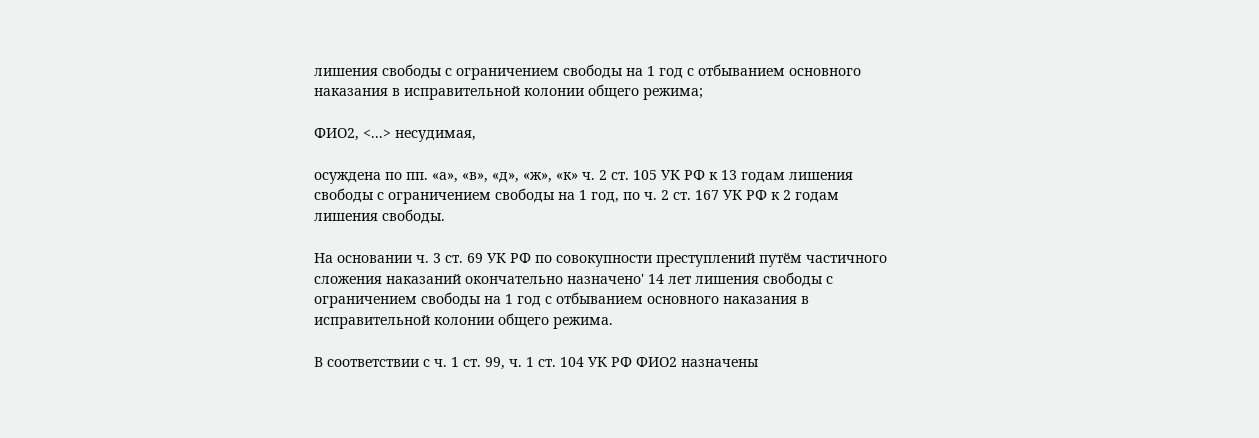лишения свободы с ограничением свободы на 1 год с отбыванием основного наказания в исправительной колонии общего режима;

ФИО2, <...> несудимая,

осуждена по пп. «а», «в», «д», «ж», «к» ч. 2 ст. 105 УК РФ к 13 годам лишения свободы с ограничением свободы на 1 год, по ч. 2 ст. 167 УК РФ к 2 годам лишения свободы.

На основании ч. 3 ст. 69 УК РФ по совокупности преступлений путём частичного сложения наказаний окончательно назначено' 14 лет лишения свободы с ограничением свободы на 1 год с отбыванием основного наказания в исправительной колонии общего режима.

В соответствии с ч. 1 ст. 99, ч. 1 ст. 104 УК РФ ФИО2 назначены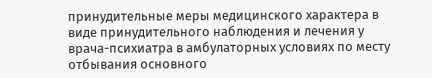принудительные меры медицинского характера в виде принудительного наблюдения и лечения у врача-психиатра в амбулаторных условиях по месту отбывания основного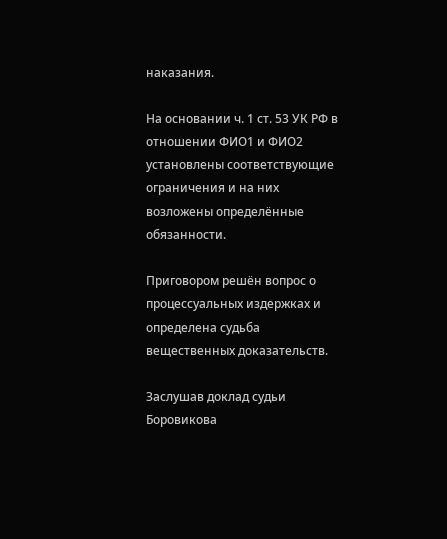наказания.

На основании ч. 1 ст. 53 УК РФ в отношении ФИО1 и ФИО2 установлены соответствующие ограничения и на них возложены определённые обязанности.

Приговором решён вопрос о процессуальных издержках и определена судьба вещественных доказательств.

Заслушав доклад судьи Боровикова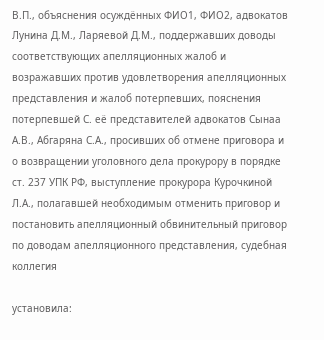В.П., объяснения осуждённых ФИО1, ФИО2, адвокатов Лунина Д.М., Ларяевой Д.М., поддержавших доводы соответствующих апелляционных жалоб и возражавших против удовлетворения апелляционных представления и жалоб потерпевших, пояснения потерпевшей С. её представителей адвокатов Сынаа А.В., Абгаряна С.А., просивших об отмене приговора и о возвращении уголовного дела прокурору в порядке ст. 237 УПК РФ, выступление прокурора Курочкиной Л.А., полагавшей необходимым отменить приговор и постановить апелляционный обвинительный приговор по доводам апелляционного представления, судебная коллегия

установила: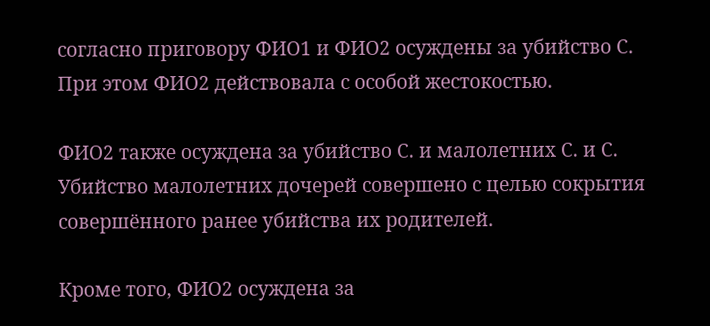согласно приговору ФИО1 и ФИО2 осуждены за убийство С. При этом ФИО2 действовала с особой жестокостью.

ФИО2 также осуждена за убийство С. и малолетних С. и С. Убийство малолетних дочерей совершено с целью сокрытия совершённого ранее убийства их родителей.

Кроме того, ФИО2 осуждена за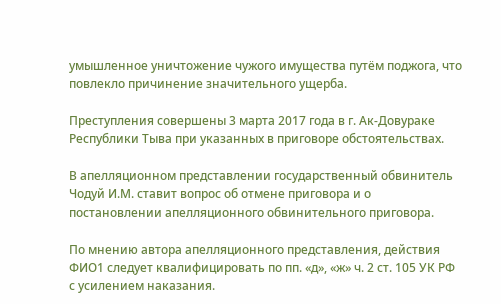умышленное уничтожение чужого имущества путём поджога, что повлекло причинение значительного ущерба.

Преступления совершены 3 марта 2017 года в г. Ак-Довураке Республики Тыва при указанных в приговоре обстоятельствах.

В апелляционном представлении государственный обвинитель Чодуй И.М. ставит вопрос об отмене приговора и о постановлении апелляционного обвинительного приговора.

По мнению автора апелляционного представления, действия ФИО1 следует квалифицировать по пп. «д», «ж» ч. 2 ст. 105 УК РФ с усилением наказания.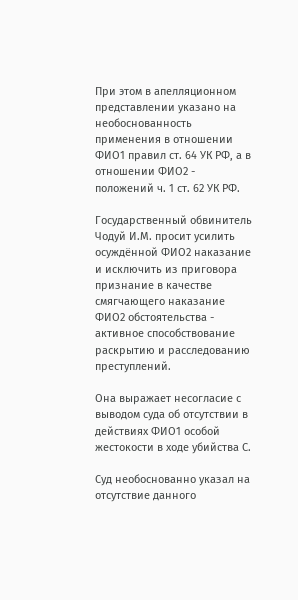При этом в апелляционном представлении указано на необоснованность применения в отношении ФИО1 правил ст. 64 УК РФ, а в отношении ФИО2 - положений ч. 1 ст. 62 УК РФ.

Государственный обвинитель Чодуй И.М. просит усилить осуждённой ФИО2 наказание и исключить из приговора признание в качестве смягчающего наказание ФИО2 обстоятельства - активное способствование раскрытию и расследованию преступлений.

Она выражает несогласие с выводом суда об отсутствии в действиях ФИО1 особой жестокости в ходе убийства С.

Суд необоснованно указал на отсутствие данного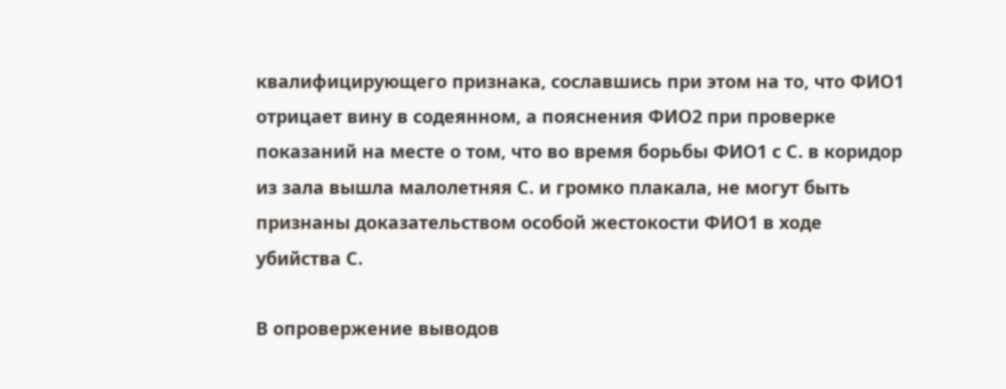квалифицирующего признака, сославшись при этом на то, что ФИО1 отрицает вину в содеянном, а пояснения ФИО2 при проверке показаний на месте о том, что во время борьбы ФИО1 с С. в коридор из зала вышла малолетняя С. и громко плакала, не могут быть признаны доказательством особой жестокости ФИО1 в ходе убийства С.

В опровержение выводов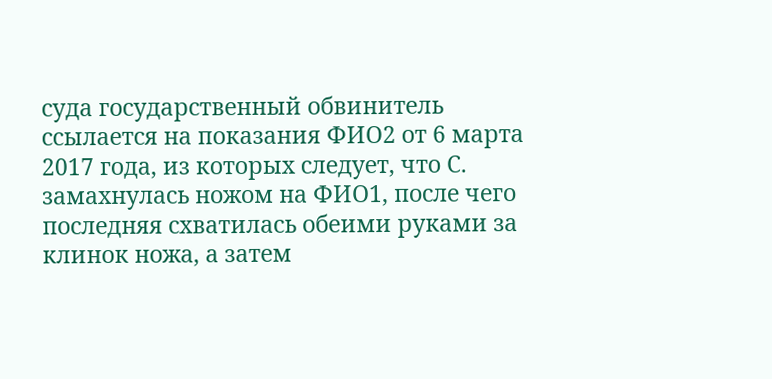суда государственный обвинитель ссылается на показания ФИО2 от 6 марта 2017 года, из которых следует, что С. замахнулась ножом на ФИО1, после чего последняя схватилась обеими руками за клинок ножа, а затем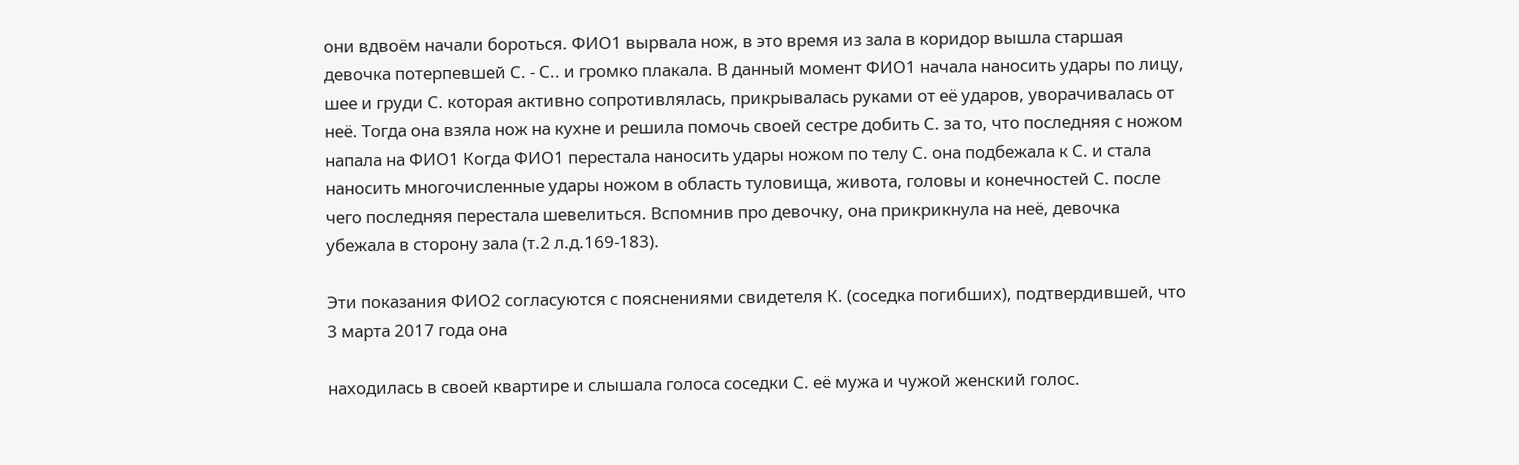они вдвоём начали бороться. ФИО1 вырвала нож, в это время из зала в коридор вышла старшая девочка потерпевшей С. - С.. и громко плакала. В данный момент ФИО1 начала наносить удары по лицу, шее и груди С. которая активно сопротивлялась, прикрывалась руками от её ударов, уворачивалась от неё. Тогда она взяла нож на кухне и решила помочь своей сестре добить С. за то, что последняя с ножом напала на ФИО1 Когда ФИО1 перестала наносить удары ножом по телу С. она подбежала к С. и стала наносить многочисленные удары ножом в область туловища, живота, головы и конечностей С. после чего последняя перестала шевелиться. Вспомнив про девочку, она прикрикнула на неё, девочка убежала в сторону зала (т.2 л.д.169-183).

Эти показания ФИО2 согласуются с пояснениями свидетеля К. (соседка погибших), подтвердившей, что 3 марта 2017 года она

находилась в своей квартире и слышала голоса соседки С. её мужа и чужой женский голос.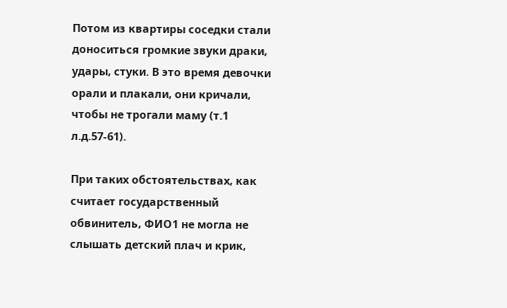Потом из квартиры соседки стали доноситься громкие звуки драки, удары, стуки. В это время девочки орали и плакали, они кричали, чтобы не трогали маму (т.1 л.д.57-61).

При таких обстоятельствах, как считает государственный обвинитель, ФИО1 не могла не слышать детский плач и крик,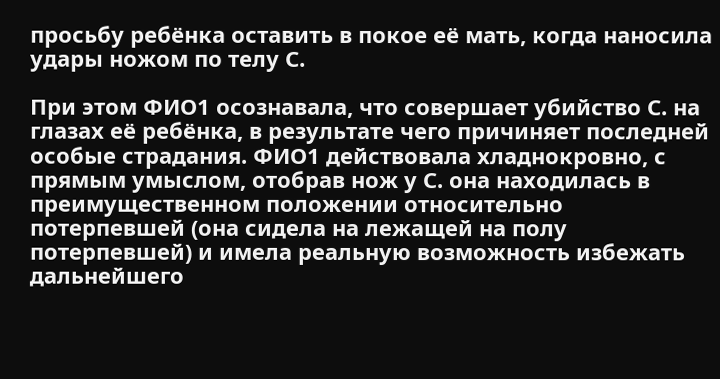просьбу ребёнка оставить в покое её мать, когда наносила удары ножом по телу С.

При этом ФИО1 осознавала, что совершает убийство С. на глазах её ребёнка, в результате чего причиняет последней особые страдания. ФИО1 действовала хладнокровно, с прямым умыслом, отобрав нож у С. она находилась в преимущественном положении относительно потерпевшей (она сидела на лежащей на полу потерпевшей) и имела реальную возможность избежать дальнейшего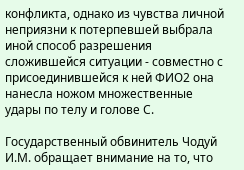конфликта, однако из чувства личной неприязни к потерпевшей выбрала иной способ разрешения сложившейся ситуации - совместно с присоединившейся к ней ФИО2 она нанесла ножом множественные удары по телу и голове С.

Государственный обвинитель Чодуй И.М. обращает внимание на то, что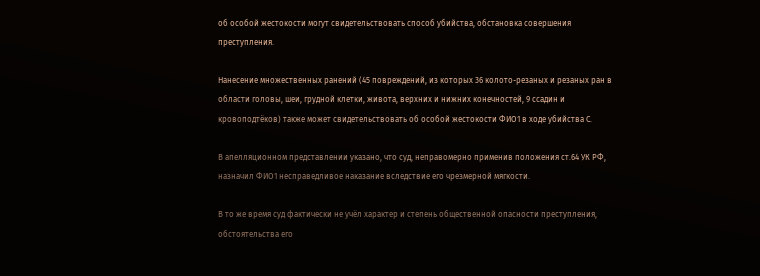об особой жестокости могут свидетельствовать способ убийства, обстановка совершения преступления.

Нанесение множественных ранений (45 повреждений, из которых 36 колото-резаных и резаных ран в области головы, шеи, грудной клетки, живота, верхних и нижних конечностей, 9 ссадин и кровоподтёков) также может свидетельствовать об особой жестокости ФИО1 в ходе убийства С.

В апелляционном представлении указано, что суд, неправомерно применив положения ст.64 УК РФ, назначил ФИО1 несправедливое наказание вследствие его чрезмерной мягкости.

В то же время суд фактически не учёл характер и степень общественной опасности преступления, обстоятельства его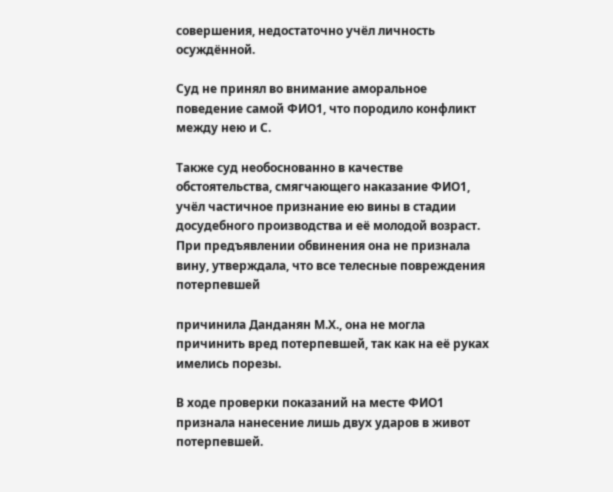совершения, недостаточно учёл личность осуждённой.

Суд не принял во внимание аморальное поведение самой ФИО1, что породило конфликт между нею и С.

Также суд необоснованно в качестве обстоятельства, смягчающего наказание ФИО1, учёл частичное признание ею вины в стадии досудебного производства и её молодой возраст. При предъявлении обвинения она не признала вину, утверждала, что все телесные повреждения потерпевшей

причинила Данданян М.Х., она не могла причинить вред потерпевшей, так как на её руках имелись порезы.

В ходе проверки показаний на месте ФИО1 признала нанесение лишь двух ударов в живот потерпевшей.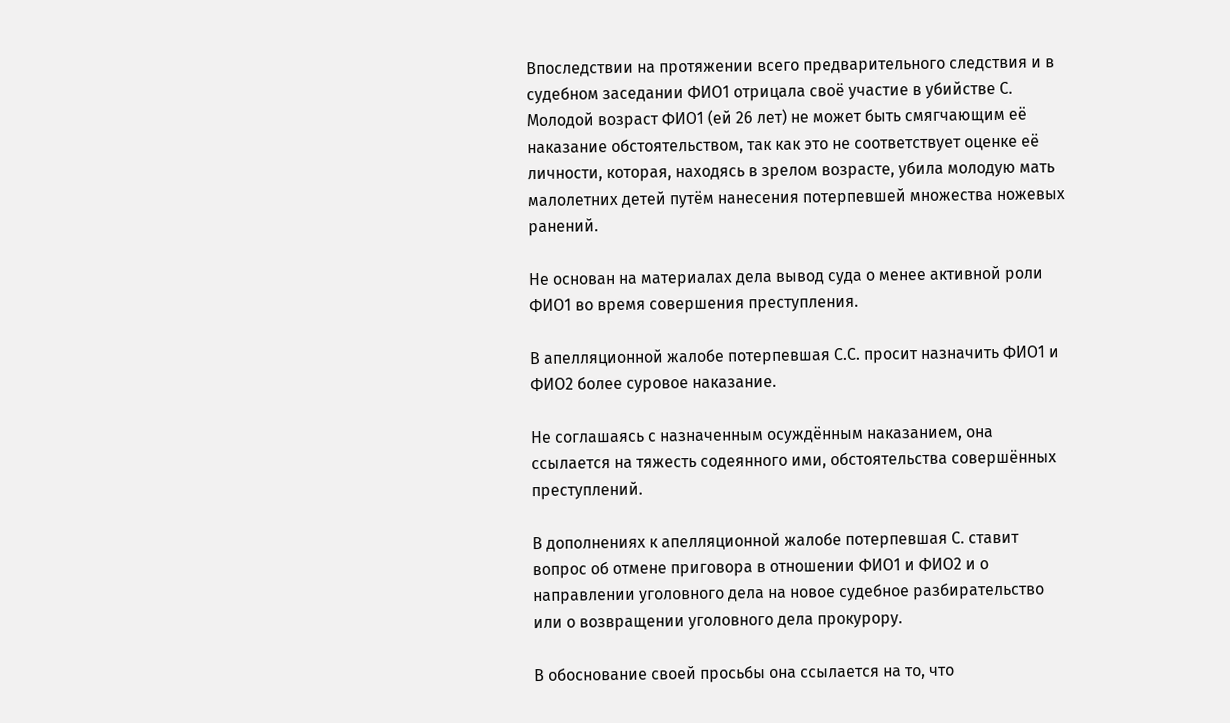Впоследствии на протяжении всего предварительного следствия и в судебном заседании ФИО1 отрицала своё участие в убийстве С. Молодой возраст ФИО1 (ей 26 лет) не может быть смягчающим её наказание обстоятельством, так как это не соответствует оценке её личности, которая, находясь в зрелом возрасте, убила молодую мать малолетних детей путём нанесения потерпевшей множества ножевых ранений.

Не основан на материалах дела вывод суда о менее активной роли ФИО1 во время совершения преступления.

В апелляционной жалобе потерпевшая С.С. просит назначить ФИО1 и ФИО2 более суровое наказание.

Не соглашаясь с назначенным осуждённым наказанием, она ссылается на тяжесть содеянного ими, обстоятельства совершённых преступлений.

В дополнениях к апелляционной жалобе потерпевшая С. ставит вопрос об отмене приговора в отношении ФИО1 и ФИО2 и о направлении уголовного дела на новое судебное разбирательство или о возвращении уголовного дела прокурору.

В обоснование своей просьбы она ссылается на то, что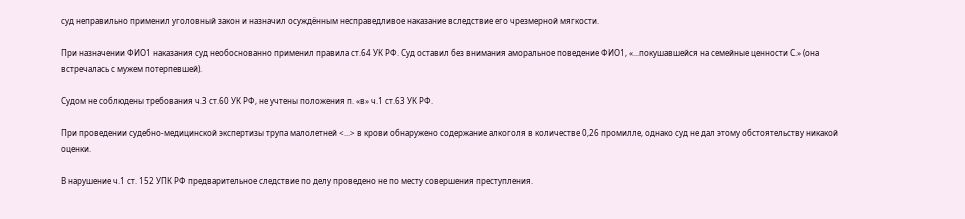суд неправильно применил уголовный закон и назначил осуждённым несправедливое наказание вследствие его чрезмерной мягкости.

При назначении ФИО1 наказания суд необоснованно применил правила ст.64 УК РФ. Суд оставил без внимания аморальное поведение ФИО1, «...покушавшейся на семейные ценности С.» (она встречалась с мужем потерпевшей).

Судом не соблюдены требования ч.З ст.60 УК РФ, не учтены положения п. «в» ч.1 ст.63 УК РФ.

При проведении судебно-медицинской экспертизы трупа малолетней <...> в крови обнаружено содержание алкоголя в количестве 0,26 промилле, однако суд не дал этому обстоятельству никакой оценки.

В нарушение ч.1 ст. 152 УПК РФ предварительное следствие по делу проведено не по месту совершения преступления.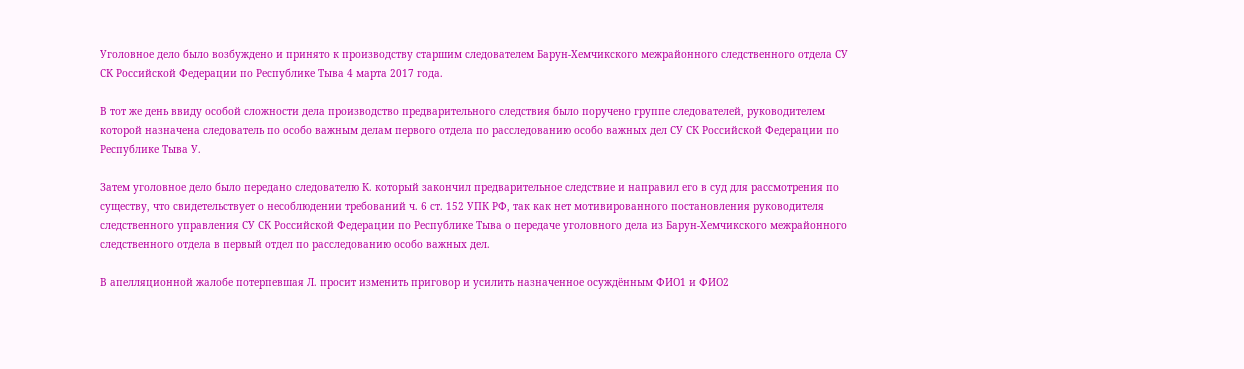Уголовное дело было возбуждено и принято к производству старшим следователем Барун-Хемчикского межрайонного следственного отдела СУ СК Российской Федерации по Республике Тыва 4 марта 2017 года.

В тот же день ввиду особой сложности дела производство предварительного следствия было поручено группе следователей, руководителем которой назначена следователь по особо важным делам первого отдела по расследованию особо важных дел СУ СК Российской Федерации по Республике Тыва У.

Затем уголовное дело было передано следователю К. который закончил предварительное следствие и направил его в суд для рассмотрения по существу, что свидетельствует о несоблюдении требований ч. 6 ст. 152 УПК РФ, так как нет мотивированного постановления руководителя следственного управления СУ СК Российской Федерации по Республике Тыва о передаче уголовного дела из Барун-Хемчикского межрайонного следственного отдела в первый отдел по расследованию особо важных дел.

В апелляционной жалобе потерпевшая Л. просит изменить приговор и усилить назначенное осуждённым ФИО1 и ФИО2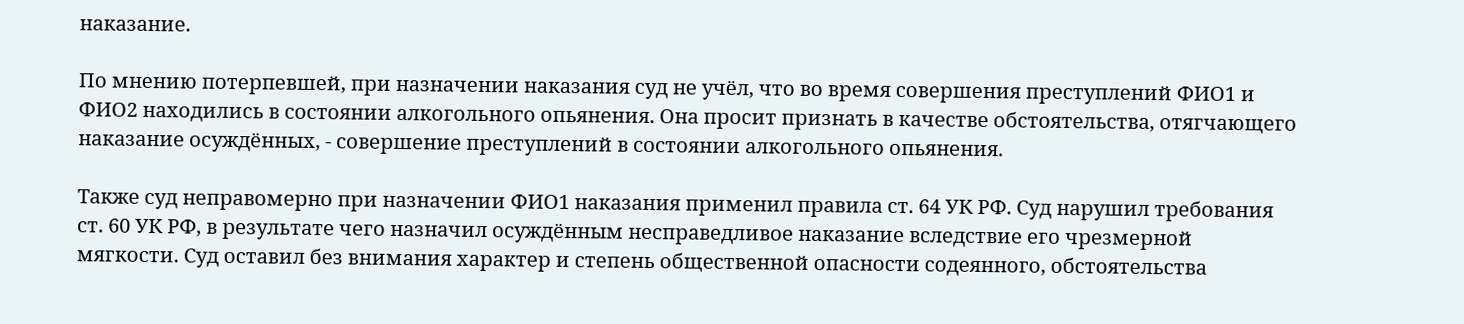наказание.

По мнению потерпевшей, при назначении наказания суд не учёл, что во время совершения преступлений ФИО1 и ФИО2 находились в состоянии алкогольного опьянения. Она просит признать в качестве обстоятельства, отягчающего наказание осуждённых, - совершение преступлений в состоянии алкогольного опьянения.

Также суд неправомерно при назначении ФИО1 наказания применил правила ст. 64 УК РФ. Суд нарушил требования ст. 60 УК РФ, в результате чего назначил осуждённым несправедливое наказание вследствие его чрезмерной мягкости. Суд оставил без внимания характер и степень общественной опасности содеянного, обстоятельства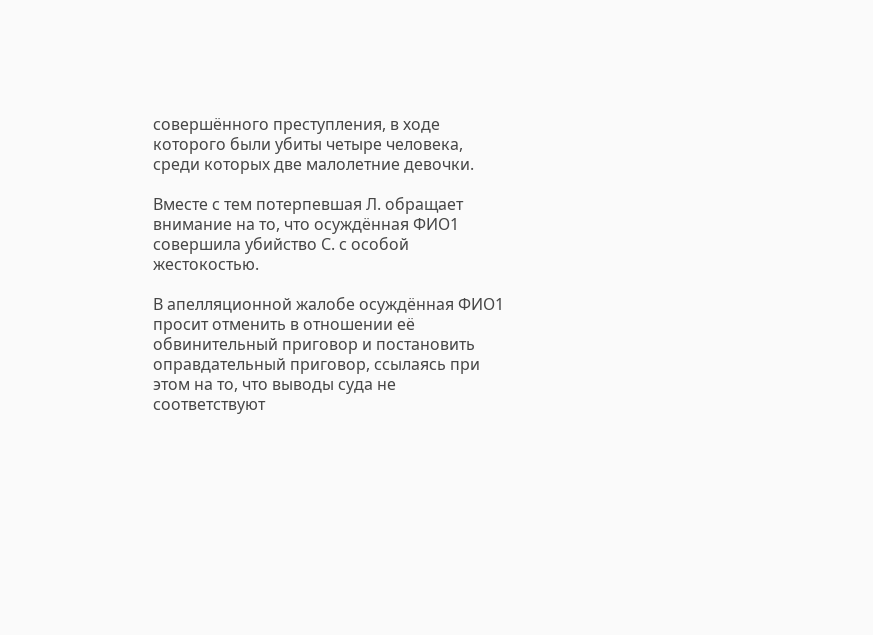совершённого преступления, в ходе которого были убиты четыре человека, среди которых две малолетние девочки.

Вместе с тем потерпевшая Л. обращает внимание на то, что осуждённая ФИО1 совершила убийство С. с особой жестокостью.

В апелляционной жалобе осуждённая ФИО1 просит отменить в отношении её обвинительный приговор и постановить оправдательный приговор, ссылаясь при этом на то, что выводы суда не соответствуют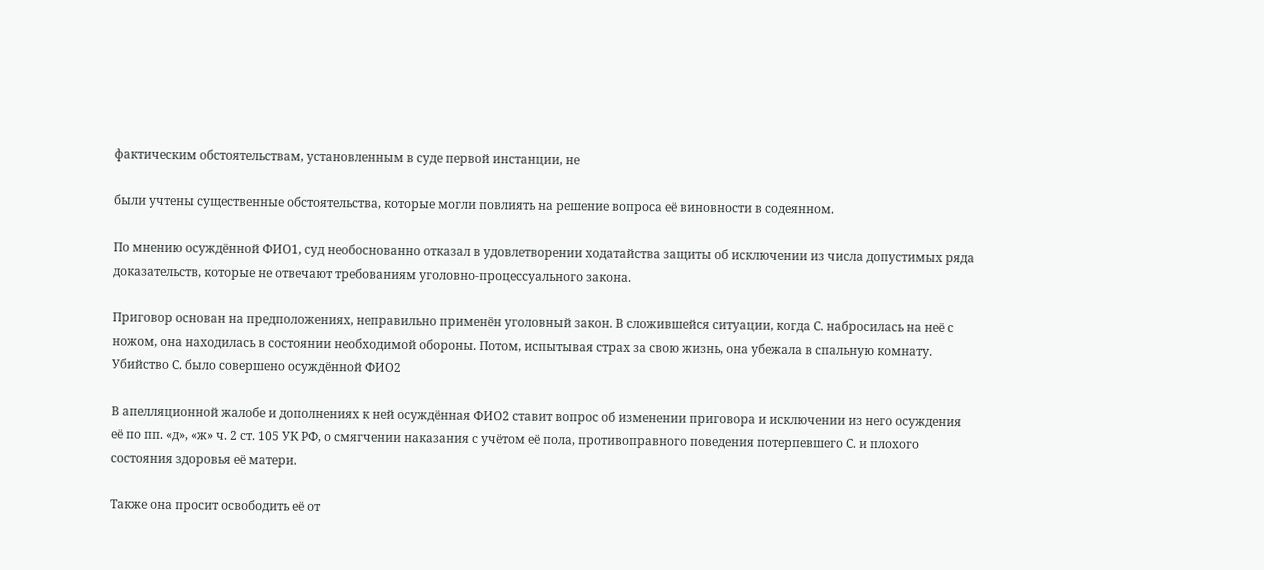фактическим обстоятельствам, установленным в суде первой инстанции, не

были учтены существенные обстоятельства, которые могли повлиять на решение вопроса её виновности в содеянном.

По мнению осуждённой ФИО1, суд необоснованно отказал в удовлетворении ходатайства защиты об исключении из числа допустимых ряда доказательств, которые не отвечают требованиям уголовно-процессуального закона.

Приговор основан на предположениях, неправильно применён уголовный закон. В сложившейся ситуации, когда С. набросилась на неё с ножом, она находилась в состоянии необходимой обороны. Потом, испытывая страх за свою жизнь, она убежала в спальную комнату. Убийство С. было совершено осуждённой ФИО2

В апелляционной жалобе и дополнениях к ней осуждённая ФИО2 ставит вопрос об изменении приговора и исключении из него осуждения её по пп. «д», «ж» ч. 2 ст. 105 УК РФ, о смягчении наказания с учётом её пола, противоправного поведения потерпевшего С. и плохого состояния здоровья её матери.

Также она просит освободить её от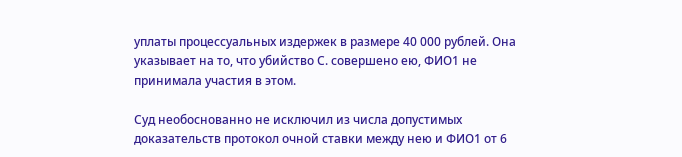уплаты процессуальных издержек в размере 40 000 рублей. Она указывает на то, что убийство С. совершено ею, ФИО1 не принимала участия в этом.

Суд необоснованно не исключил из числа допустимых доказательств протокол очной ставки между нею и ФИО1 от 6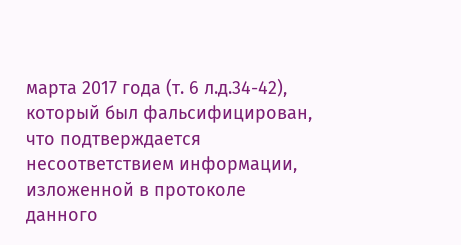марта 2017 года (т. 6 л.д.34-42), который был фальсифицирован, что подтверждается несоответствием информации, изложенной в протоколе данного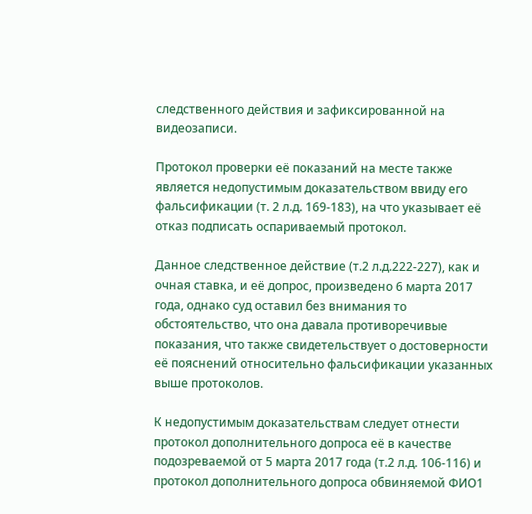следственного действия и зафиксированной на видеозаписи.

Протокол проверки её показаний на месте также является недопустимым доказательством ввиду его фальсификации (т. 2 л.д. 169-183), на что указывает её отказ подписать оспариваемый протокол.

Данное следственное действие (т.2 л.д.222-227), как и очная ставка, и её допрос, произведено 6 марта 2017 года, однако суд оставил без внимания то обстоятельство, что она давала противоречивые показания, что также свидетельствует о достоверности её пояснений относительно фальсификации указанных выше протоколов.

К недопустимым доказательствам следует отнести протокол дополнительного допроса её в качестве подозреваемой от 5 марта 2017 года (т.2 л.д. 106-116) и протокол дополнительного допроса обвиняемой ФИО1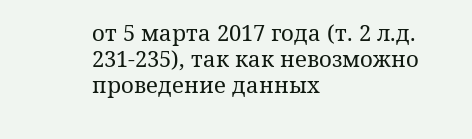от 5 марта 2017 года (т. 2 л.д. 231-235), так как невозможно проведение данных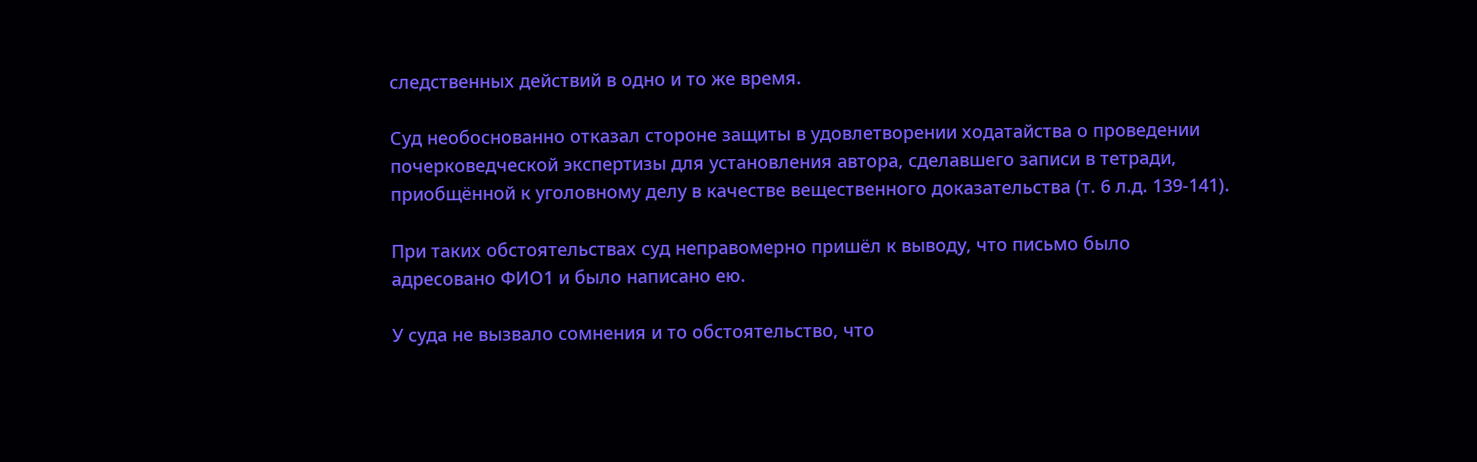следственных действий в одно и то же время.

Суд необоснованно отказал стороне защиты в удовлетворении ходатайства о проведении почерковедческой экспертизы для установления автора, сделавшего записи в тетради, приобщённой к уголовному делу в качестве вещественного доказательства (т. 6 л.д. 139-141).

При таких обстоятельствах суд неправомерно пришёл к выводу, что письмо было адресовано ФИО1 и было написано ею.

У суда не вызвало сомнения и то обстоятельство, что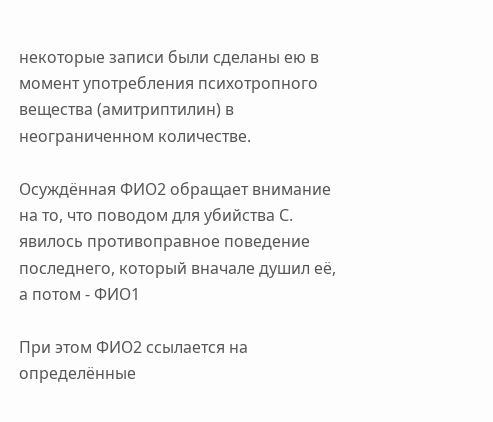некоторые записи были сделаны ею в момент употребления психотропного вещества (амитриптилин) в неограниченном количестве.

Осуждённая ФИО2 обращает внимание на то, что поводом для убийства С. явилось противоправное поведение последнего, который вначале душил её, а потом - ФИО1

При этом ФИО2 ссылается на определённые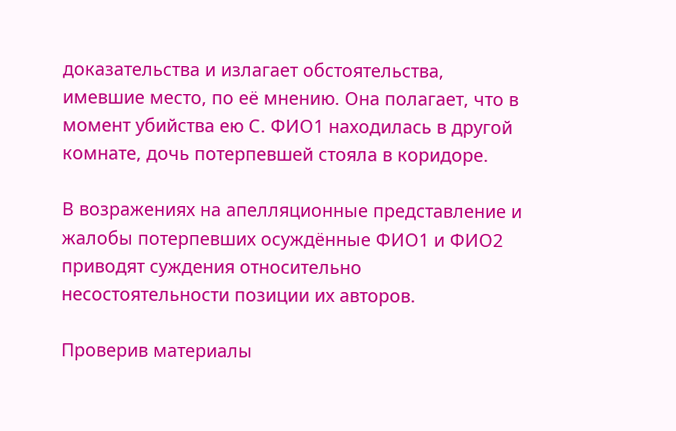доказательства и излагает обстоятельства, имевшие место, по её мнению. Она полагает, что в момент убийства ею С. ФИО1 находилась в другой комнате, дочь потерпевшей стояла в коридоре.

В возражениях на апелляционные представление и жалобы потерпевших осуждённые ФИО1 и ФИО2 приводят суждения относительно несостоятельности позиции их авторов.

Проверив материалы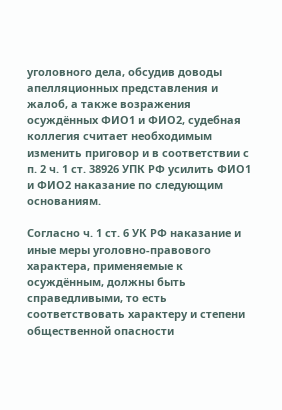уголовного дела, обсудив доводы апелляционных представления и жалоб, а также возражения осуждённых ФИО1 и ФИО2, судебная коллегия считает необходимым изменить приговор и в соответствии с п. 2 ч. 1 ст. 38926 УПК РФ усилить ФИО1 и ФИО2 наказание по следующим основаниям.

Согласно ч. 1 ст. 6 УК РФ наказание и иные меры уголовно-правового характера, применяемые к осуждённым, должны быть справедливыми, то есть соответствовать характеру и степени общественной опасности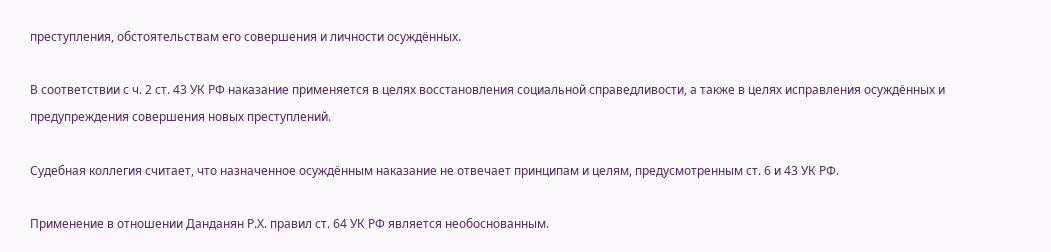преступления, обстоятельствам его совершения и личности осуждённых.

В соответствии с ч. 2 ст. 43 УК РФ наказание применяется в целях восстановления социальной справедливости, а также в целях исправления осуждённых и предупреждения совершения новых преступлений.

Судебная коллегия считает, что назначенное осуждённым наказание не отвечает принципам и целям, предусмотренным ст. 6 и 43 УК РФ.

Применение в отношении Данданян Р.Х. правил ст. 64 УК РФ является необоснованным.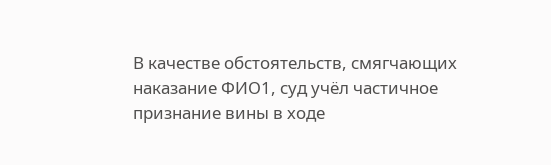В качестве обстоятельств, смягчающих наказание ФИО1, суд учёл частичное признание вины в ходе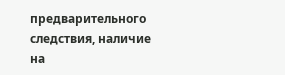предварительного следствия, наличие на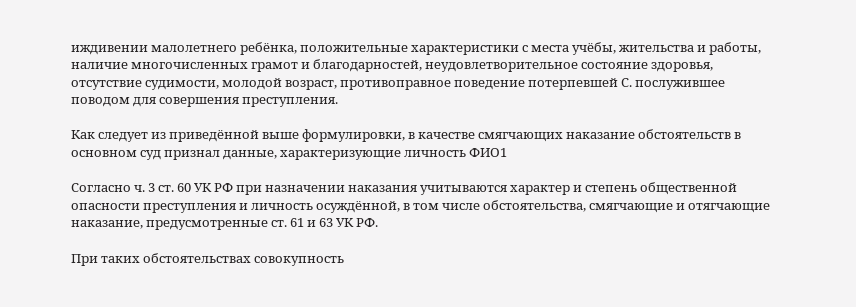иждивении малолетнего ребёнка, положительные характеристики с места учёбы, жительства и работы, наличие многочисленных грамот и благодарностей, неудовлетворительное состояние здоровья, отсутствие судимости, молодой возраст, противоправное поведение потерпевшей С. послужившее поводом для совершения преступления.

Как следует из приведённой выше формулировки, в качестве смягчающих наказание обстоятельств в основном суд признал данные, характеризующие личность ФИО1

Согласно ч. 3 ст. 60 УК РФ при назначении наказания учитываются характер и степень общественной опасности преступления и личность осуждённой, в том числе обстоятельства, смягчающие и отягчающие наказание, предусмотренные ст. 61 и 63 УК РФ.

При таких обстоятельствах совокупность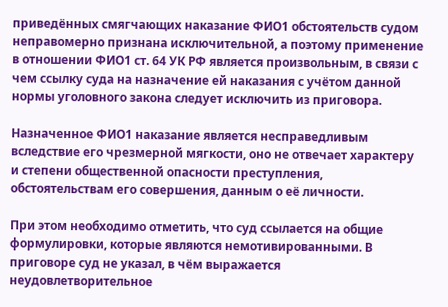приведённых смягчающих наказание ФИО1 обстоятельств судом неправомерно признана исключительной, а поэтому применение в отношении ФИО1 ст. 64 УК РФ является произвольным, в связи с чем ссылку суда на назначение ей наказания с учётом данной нормы уголовного закона следует исключить из приговора.

Назначенное ФИО1 наказание является несправедливым вследствие его чрезмерной мягкости, оно не отвечает характеру и степени общественной опасности преступления, обстоятельствам его совершения, данным о её личности.

При этом необходимо отметить, что суд ссылается на общие формулировки, которые являются немотивированными. В приговоре суд не указал, в чём выражается неудовлетворительное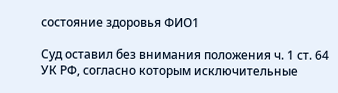состояние здоровья ФИО1

Суд оставил без внимания положения ч. 1 ст. 64 УК РФ, согласно которым исключительные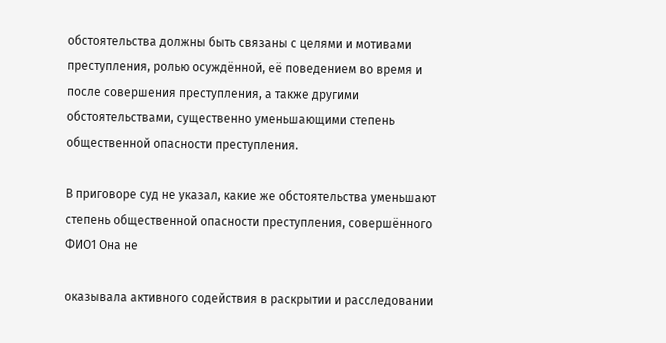обстоятельства должны быть связаны с целями и мотивами преступления, ролью осуждённой, её поведением во время и после совершения преступления, а также другими обстоятельствами, существенно уменьшающими степень общественной опасности преступления.

В приговоре суд не указал, какие же обстоятельства уменьшают степень общественной опасности преступления, совершённого ФИО1 Она не

оказывала активного содействия в раскрытии и расследовании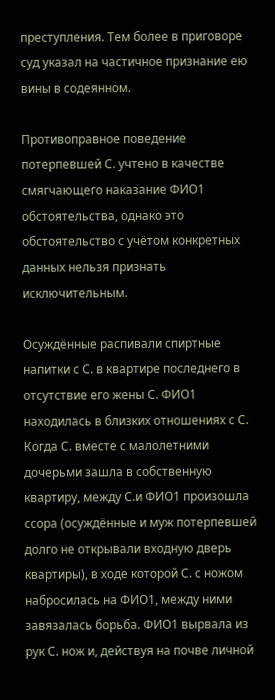преступления. Тем более в приговоре суд указал на частичное признание ею вины в содеянном.

Противоправное поведение потерпевшей С. учтено в качестве смягчающего наказание ФИО1 обстоятельства, однако это обстоятельство с учётом конкретных данных нельзя признать исключительным.

Осуждённые распивали спиртные напитки с С. в квартире последнего в отсутствие его жены С. ФИО1 находилась в близких отношениях с С. Когда С. вместе с малолетними дочерьми зашла в собственную квартиру, между С.и ФИО1 произошла ссора (осуждённые и муж потерпевшей долго не открывали входную дверь квартиры), в ходе которой С. с ножом набросилась на ФИО1, между ними завязалась борьба. ФИО1 вырвала из рук С. нож и, действуя на почве личной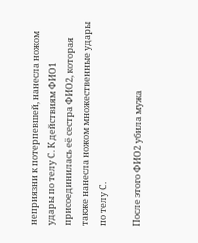неприязни к потерпевшей, нанесла ножом удары по телу С. К действиям ФИО1 присоединилась её сестра ФИО2, которая также нанесла ножом множественные удары по телу С.

После этого ФИО2 убила мужа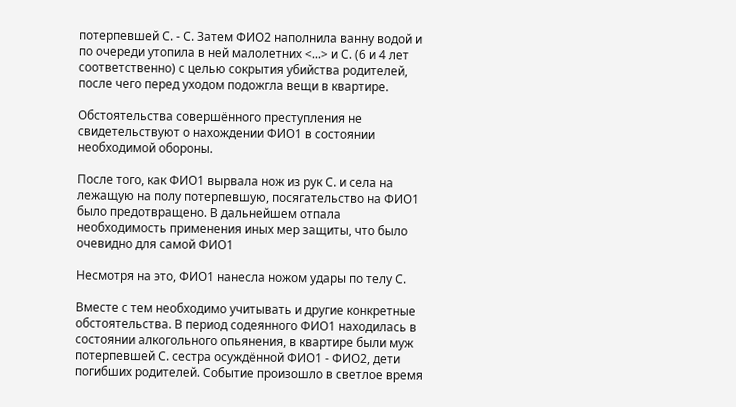потерпевшей С. - С. Затем ФИО2 наполнила ванну водой и по очереди утопила в ней малолетних <...> и С. (6 и 4 лет соответственно) с целью сокрытия убийства родителей, после чего перед уходом подожгла вещи в квартире.

Обстоятельства совершённого преступления не свидетельствуют о нахождении ФИО1 в состоянии необходимой обороны.

После того, как ФИО1 вырвала нож из рук С. и села на лежащую на полу потерпевшую, посягательство на ФИО1 было предотвращено. В дальнейшем отпала необходимость применения иных мер защиты, что было очевидно для самой ФИО1

Несмотря на это, ФИО1 нанесла ножом удары по телу С.

Вместе с тем необходимо учитывать и другие конкретные обстоятельства. В период содеянного ФИО1 находилась в состоянии алкогольного опьянения, в квартире были муж потерпевшей С. сестра осуждённой ФИО1 - ФИО2, дети погибших родителей. Событие произошло в светлое время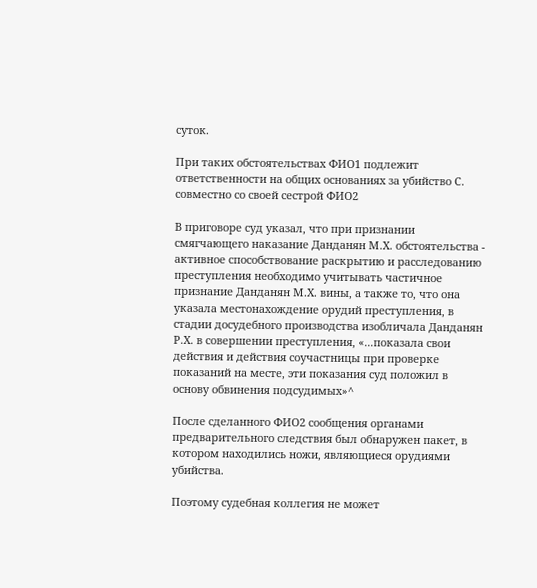суток.

При таких обстоятельствах ФИО1 подлежит ответственности на общих основаниях за убийство С. совместно со своей сестрой ФИО2

В приговоре суд указал, что при признании смягчающего наказание Данданян М.Х. обстоятельства - активное способствование раскрытию и расследованию преступления необходимо учитывать частичное признание Данданян М.Х. вины, а также то, что она указала местонахождение орудий преступления, в стадии досудебного производства изобличала Данданян Р.Х. в совершении преступления, «...показала свои действия и действия соучастницы при проверке показаний на месте, эти показания суд положил в основу обвинения подсудимых»^

После сделанного ФИО2 сообщения органами предварительного следствия был обнаружен пакет, в котором находились ножи, являющиеся орудиями убийства.

Поэтому судебная коллегия не может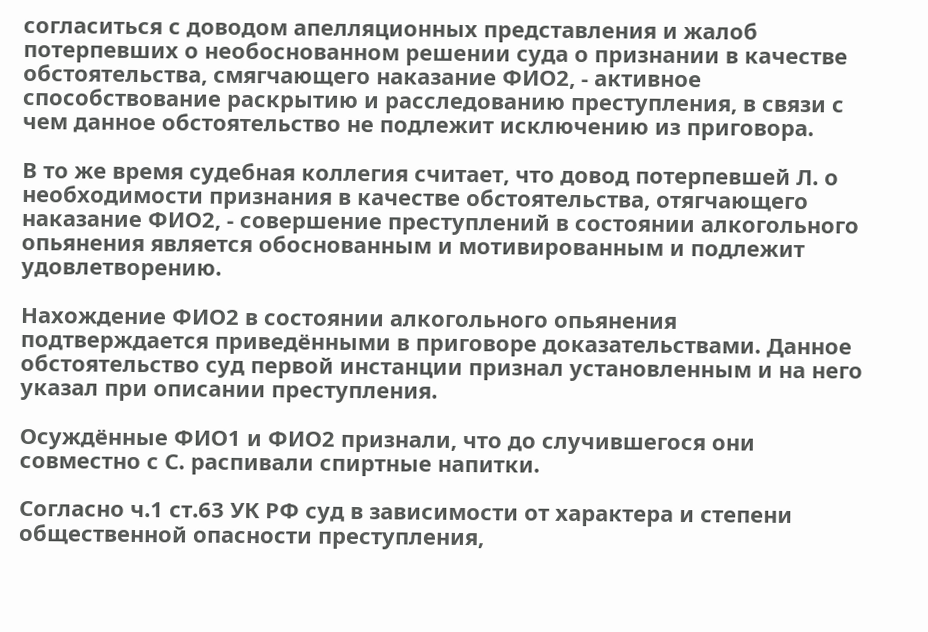согласиться с доводом апелляционных представления и жалоб потерпевших о необоснованном решении суда о признании в качестве обстоятельства, смягчающего наказание ФИО2, - активное способствование раскрытию и расследованию преступления, в связи с чем данное обстоятельство не подлежит исключению из приговора.

В то же время судебная коллегия считает, что довод потерпевшей Л. о необходимости признания в качестве обстоятельства, отягчающего наказание ФИО2, - совершение преступлений в состоянии алкогольного опьянения является обоснованным и мотивированным и подлежит удовлетворению.

Нахождение ФИО2 в состоянии алкогольного опьянения подтверждается приведёнными в приговоре доказательствами. Данное обстоятельство суд первой инстанции признал установленным и на него указал при описании преступления.

Осуждённые ФИО1 и ФИО2 признали, что до случившегося они совместно с С. распивали спиртные напитки.

Согласно ч.1 ст.63 УК РФ суд в зависимости от характера и степени общественной опасности преступления,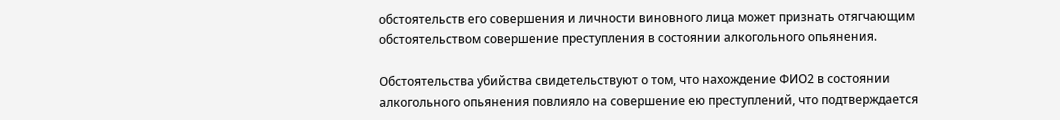обстоятельств его совершения и личности виновного лица может признать отягчающим обстоятельством совершение преступления в состоянии алкогольного опьянения.

Обстоятельства убийства свидетельствуют о том, что нахождение ФИО2 в состоянии алкогольного опьянения повлияло на совершение ею преступлений, что подтверждается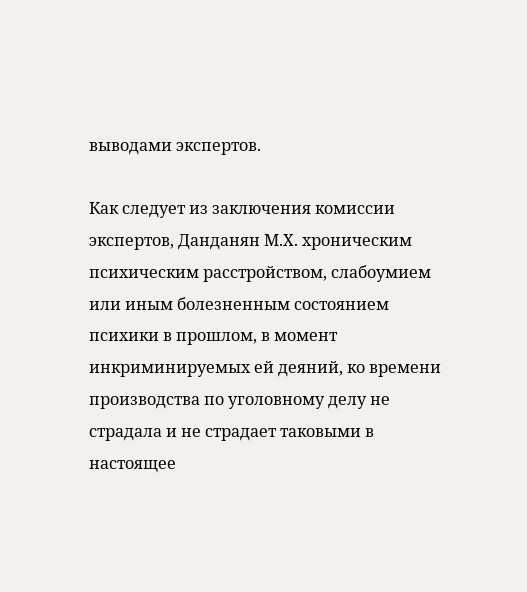выводами экспертов.

Как следует из заключения комиссии экспертов, Данданян М.Х. хроническим психическим расстройством, слабоумием или иным болезненным состоянием психики в прошлом, в момент инкриминируемых ей деяний, ко времени производства по уголовному делу не страдала и не страдает таковыми в настоящее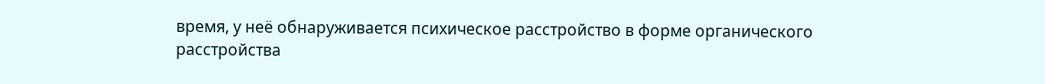время, у неё обнаруживается психическое расстройство в форме органического расстройства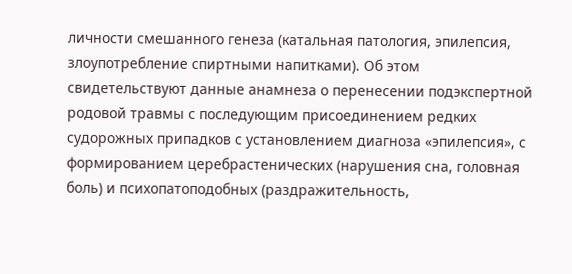личности смешанного генеза (катальная патология, эпилепсия, злоупотребление спиртными напитками). Об этом свидетельствуют данные анамнеза о перенесении подэкспертной родовой травмы с последующим присоединением редких судорожных припадков с установлением диагноза «эпилепсия», с формированием церебрастенических (нарушения сна, головная боль) и психопатоподобных (раздражительность,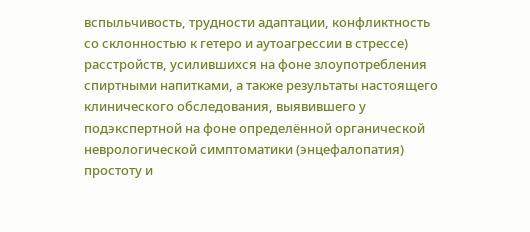вспыльчивость, трудности адаптации, конфликтность со склонностью к гетеро и аутоагрессии в стрессе) расстройств, усилившихся на фоне злоупотребления спиртными напитками, а также результаты настоящего клинического обследования, выявившего у подэкспертной на фоне определённой органической неврологической симптоматики (энцефалопатия) простоту и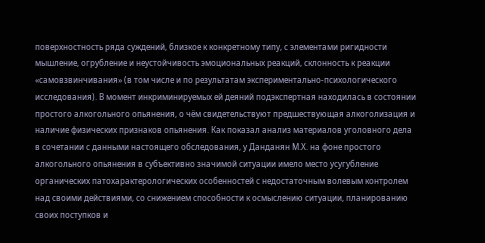поверхностность ряда суждений, близкое к конкретному типу, с элементами ригидности мышление, огрубление и неустойчивость эмоциональных реакций, склонность к реакции «самовзвинчивания» (в том числе и по результатам экспериментально-психологического исследования). В момент инкриминируемых ей деяний подэкспертная находилась в состоянии простого алкогольного опьянения, о чём свидетельствуют предшествующая алкоголизация и наличие физических признаков опьянения. Как показал анализ материалов уголовного дела в сочетании с данными настоящего обследования, у Данданян М.Х. на фоне простого алкогольного опьянения в субъективно значимой ситуации имело место усугубление органических патохарактерологических особенностей с недостаточным волевым контролем над своими действиями, со снижением способности к осмыслению ситуации, планированию своих поступков и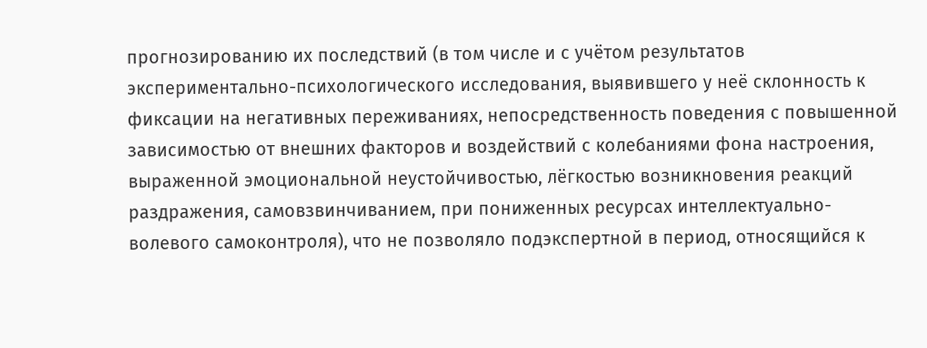прогнозированию их последствий (в том числе и с учётом результатов экспериментально-психологического исследования, выявившего у неё склонность к фиксации на негативных переживаниях, непосредственность поведения с повышенной зависимостью от внешних факторов и воздействий с колебаниями фона настроения, выраженной эмоциональной неустойчивостью, лёгкостью возникновения реакций раздражения, самовзвинчиванием, при пониженных ресурсах интеллектуально- волевого самоконтроля), что не позволяло подэкспертной в период, относящийся к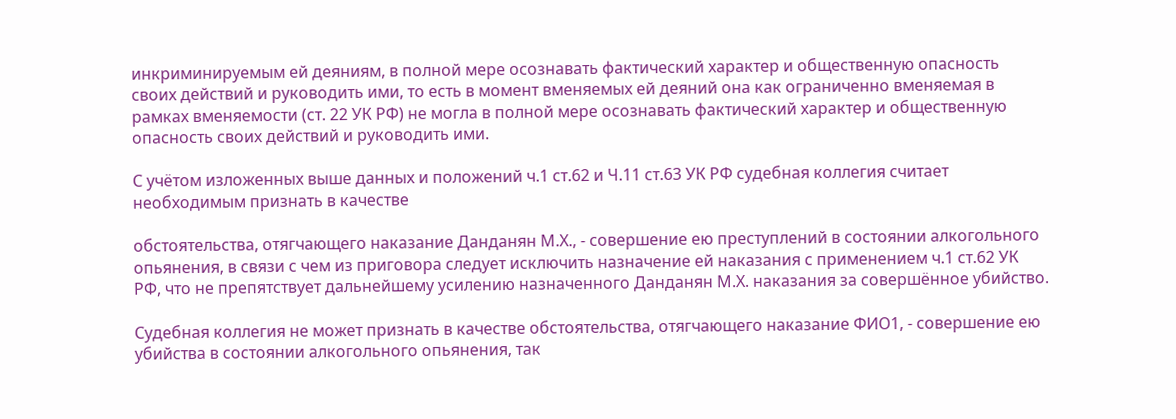инкриминируемым ей деяниям, в полной мере осознавать фактический характер и общественную опасность своих действий и руководить ими, то есть в момент вменяемых ей деяний она как ограниченно вменяемая в рамках вменяемости (ст. 22 УК РФ) не могла в полной мере осознавать фактический характер и общественную опасность своих действий и руководить ими.

С учётом изложенных выше данных и положений ч.1 ст.62 и Ч.11 ст.63 УК РФ судебная коллегия считает необходимым признать в качестве

обстоятельства, отягчающего наказание Данданян М.Х., - совершение ею преступлений в состоянии алкогольного опьянения, в связи с чем из приговора следует исключить назначение ей наказания с применением ч.1 ст.62 УК РФ, что не препятствует дальнейшему усилению назначенного Данданян М.Х. наказания за совершённое убийство.

Судебная коллегия не может признать в качестве обстоятельства, отягчающего наказание ФИО1, - совершение ею убийства в состоянии алкогольного опьянения, так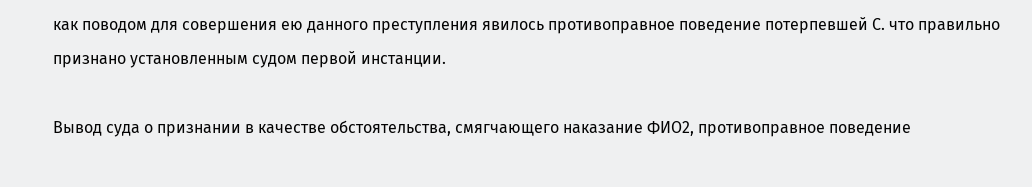как поводом для совершения ею данного преступления явилось противоправное поведение потерпевшей С. что правильно признано установленным судом первой инстанции.

Вывод суда о признании в качестве обстоятельства, смягчающего наказание ФИО2, противоправное поведение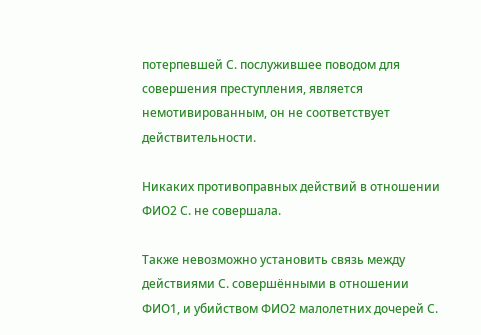потерпевшей С. послужившее поводом для совершения преступления, является немотивированным, он не соответствует действительности.

Никаких противоправных действий в отношении ФИО2 С. не совершала.

Также невозможно установить связь между действиями С. совершёнными в отношении ФИО1, и убийством ФИО2 малолетних дочерей С.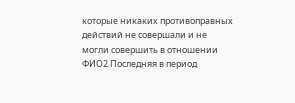которые никаких противоправных действий не совершали и не могли совершить в отношении ФИО2 Последняя в период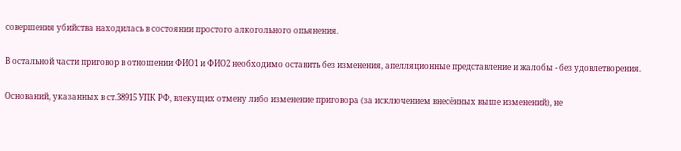совершения убийства находилась в состоянии простого алкогольного опьянения.

В остальной части приговор в отношении ФИО1 и ФИО2 необходимо оставить без изменения, апелляционные представление и жалобы - без удовлетворения.

Оснований, указанных в ст.38915 УПК РФ, влекущих отмену либо изменение приговора (за исключением внесённых выше изменений), не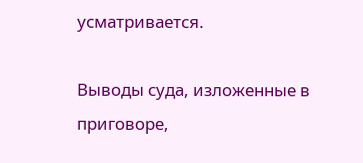усматривается.

Выводы суда, изложенные в приговоре,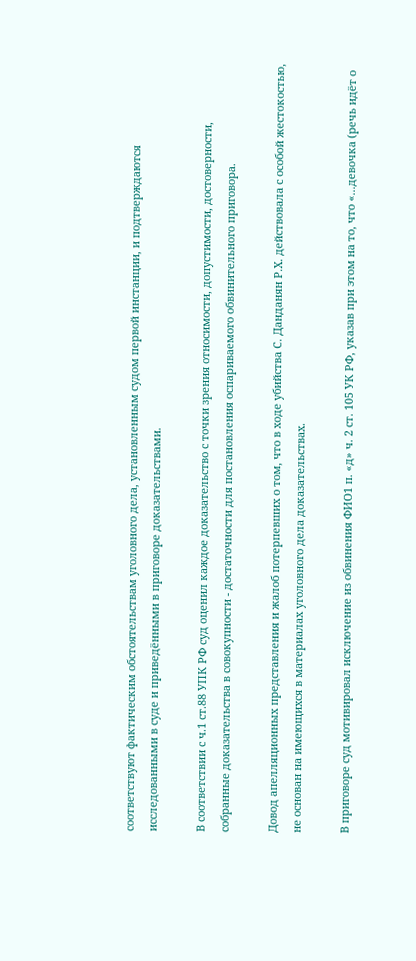соответствуют фактическим обстоятельствам уголовного дела, установленным судом первой инстанции, и подтверждаются исследованными в суде и приведёнными в приговоре доказательствами.

В соответствии с ч.1 ст.88 УПК РФ суд оценил каждое доказательство с точки зрения относимости, допустимости, достоверности, собранные доказательства в совокупности - достаточности для постановления оспариваемого обвинительного приговора.

Довод апелляционных представления и жалоб потерпевших о том, что в ходе убийства С. Данданян Р.Х. действовала с особой жестокостью, не основан на имеющихся в материалах уголовного дела доказательствах.

В приговоре суд мотивировал исключение из обвинения ФИО1 п. «д» ч. 2 ст. 105 УК РФ, указав при этом на то, что «...девочка (речь идёт о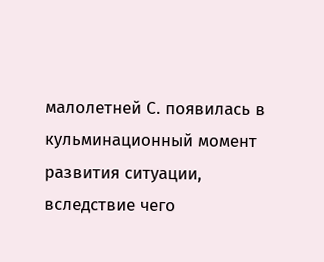малолетней С. появилась в кульминационный момент развития ситуации, вследствие чего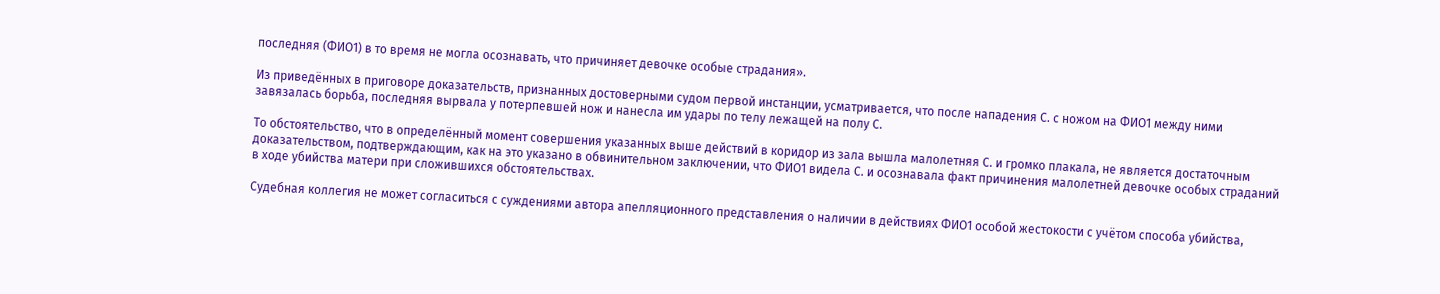последняя (ФИО1) в то время не могла осознавать, что причиняет девочке особые страдания».

Из приведённых в приговоре доказательств, признанных достоверными судом первой инстанции, усматривается, что после нападения С. с ножом на ФИО1 между ними завязалась борьба, последняя вырвала у потерпевшей нож и нанесла им удары по телу лежащей на полу С.

То обстоятельство, что в определённый момент совершения указанных выше действий в коридор из зала вышла малолетняя С. и громко плакала, не является достаточным доказательством, подтверждающим, как на это указано в обвинительном заключении, что ФИО1 видела С. и осознавала факт причинения малолетней девочке особых страданий в ходе убийства матери при сложившихся обстоятельствах.

Судебная коллегия не может согласиться с суждениями автора апелляционного представления о наличии в действиях ФИО1 особой жестокости с учётом способа убийства,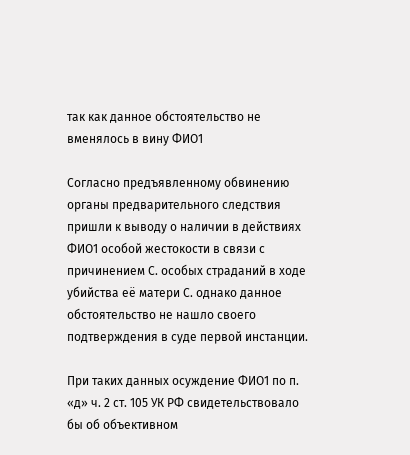так как данное обстоятельство не вменялось в вину ФИО1

Согласно предъявленному обвинению органы предварительного следствия пришли к выводу о наличии в действиях ФИО1 особой жестокости в связи с причинением С. особых страданий в ходе убийства её матери С. однако данное обстоятельство не нашло своего подтверждения в суде первой инстанции.

При таких данных осуждение ФИО1 по п. «д» ч. 2 ст. 105 УК РФ свидетельствовало бы об объективном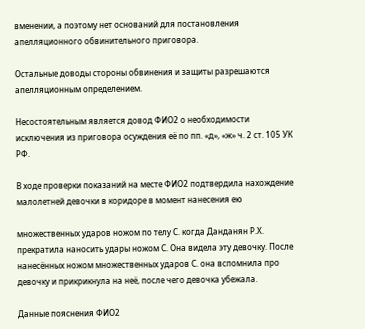вменении, а поэтому нет оснований для постановления апелляционного обвинительного приговора.

Остальные доводы стороны обвинения и защиты разрешаются апелляционным определением.

Несостоятельным является довод ФИО2 о необходимости исключения из приговора осуждения её по пп. «д», «ж» ч. 2 ст. 105 УК РФ.

В ходе проверки показаний на месте ФИО2 подтвердила нахождение малолетней девочки в коридоре в момент нанесения ею

множественных ударов ножом по телу С. когда Данданян Р.Х. прекратила наносить удары ножом С. Она видела эту девочку. После нанесённых ножом множественных ударов С. она вспомнила про девочку и прикрикнула на неё, после чего девочка убежала.

Данные пояснения ФИО2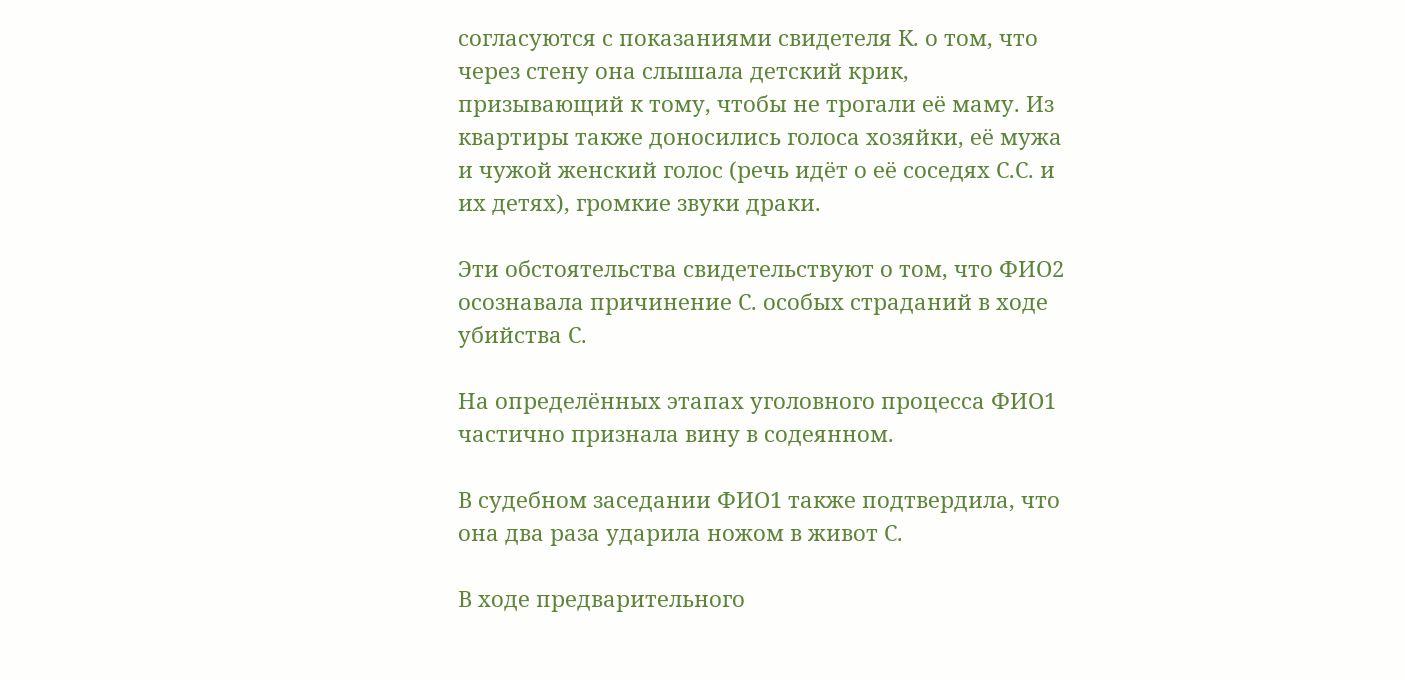согласуются с показаниями свидетеля К. о том, что через стену она слышала детский крик, призывающий к тому, чтобы не трогали её маму. Из квартиры также доносились голоса хозяйки, её мужа и чужой женский голос (речь идёт о её соседях С.С. и их детях), громкие звуки драки.

Эти обстоятельства свидетельствуют о том, что ФИО2 осознавала причинение С. особых страданий в ходе убийства С.

На определённых этапах уголовного процесса ФИО1 частично признала вину в содеянном.

В судебном заседании ФИО1 также подтвердила, что она два раза ударила ножом в живот С.

В ходе предварительного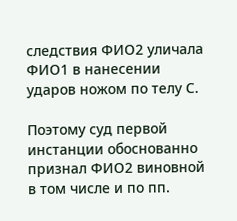следствия ФИО2 уличала ФИО1 в нанесении ударов ножом по телу С.

Поэтому суд первой инстанции обоснованно признал ФИО2 виновной в том числе и по пп.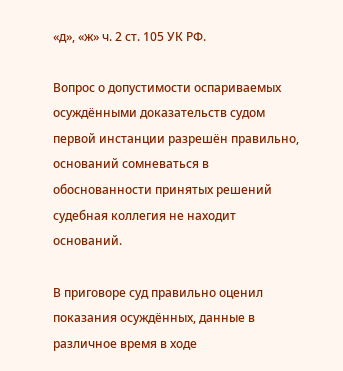«д», «ж» ч. 2 ст. 105 УК РФ.

Вопрос о допустимости оспариваемых осуждёнными доказательств судом первой инстанции разрешён правильно, оснований сомневаться в обоснованности принятых решений судебная коллегия не находит оснований.

В приговоре суд правильно оценил показания осуждённых, данные в различное время в ходе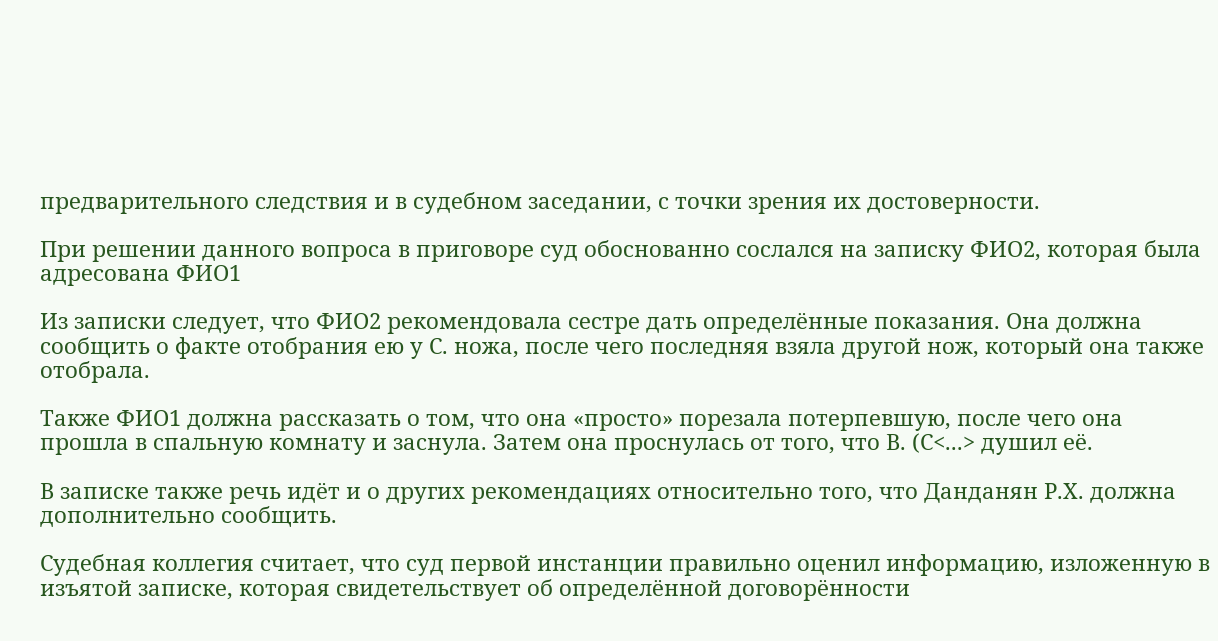предварительного следствия и в судебном заседании, с точки зрения их достоверности.

При решении данного вопроса в приговоре суд обоснованно сослался на записку ФИО2, которая была адресована ФИО1

Из записки следует, что ФИО2 рекомендовала сестре дать определённые показания. Она должна сообщить о факте отобрания ею у С. ножа, после чего последняя взяла другой нож, который она также отобрала.

Также ФИО1 должна рассказать о том, что она «просто» порезала потерпевшую, после чего она прошла в спальную комнату и заснула. Затем она проснулась от того, что В. (С<...> душил её.

В записке также речь идёт и о других рекомендациях относительно того, что Данданян Р.Х. должна дополнительно сообщить.

Судебная коллегия считает, что суд первой инстанции правильно оценил информацию, изложенную в изъятой записке, которая свидетельствует об определённой договорённости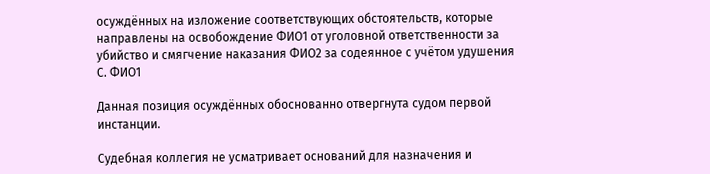осуждённых на изложение соответствующих обстоятельств, которые направлены на освобождение ФИО1 от уголовной ответственности за убийство и смягчение наказания ФИО2 за содеянное с учётом удушения С. ФИО1

Данная позиция осуждённых обоснованно отвергнута судом первой инстанции.

Судебная коллегия не усматривает оснований для назначения и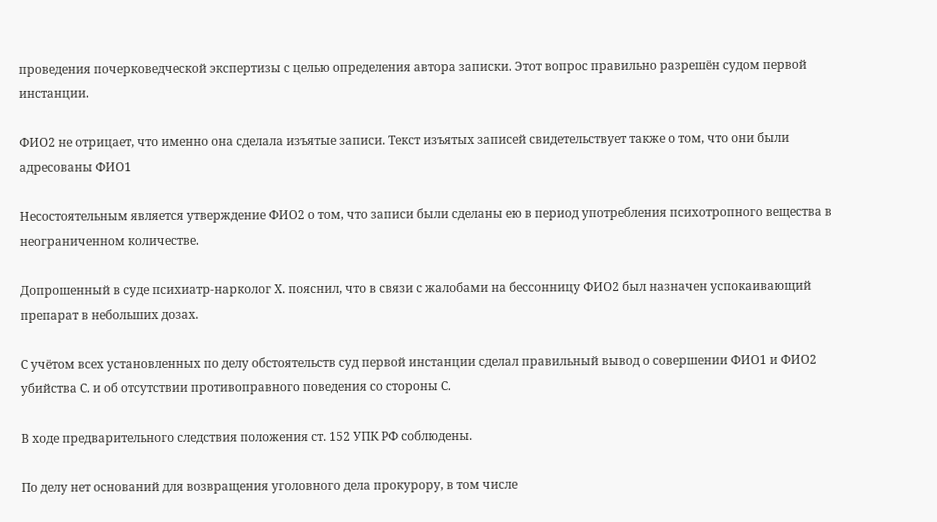проведения почерковедческой экспертизы с целью определения автора записки. Этот вопрос правильно разрешён судом первой инстанции.

ФИО2 не отрицает, что именно она сделала изъятые записи. Текст изъятых записей свидетельствует также о том, что они были адресованы ФИО1

Несостоятельным является утверждение ФИО2 о том, что записи были сделаны ею в период употребления психотропного вещества в неограниченном количестве.

Допрошенный в суде психиатр-нарколог Х. пояснил, что в связи с жалобами на бессонницу ФИО2 был назначен успокаивающий препарат в небольших дозах.

С учётом всех установленных по делу обстоятельств суд первой инстанции сделал правильный вывод о совершении ФИО1 и ФИО2 убийства С. и об отсутствии противоправного поведения со стороны С.

В ходе предварительного следствия положения ст. 152 УПК РФ соблюдены.

По делу нет оснований для возвращения уголовного дела прокурору, в том числе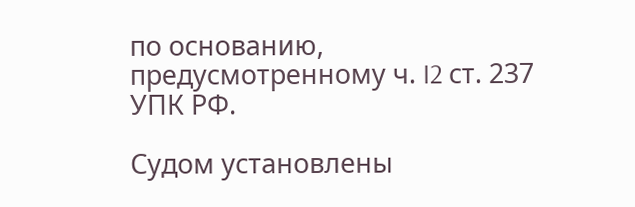по основанию, предусмотренному ч. I2 ст. 237 УПК РФ.

Судом установлены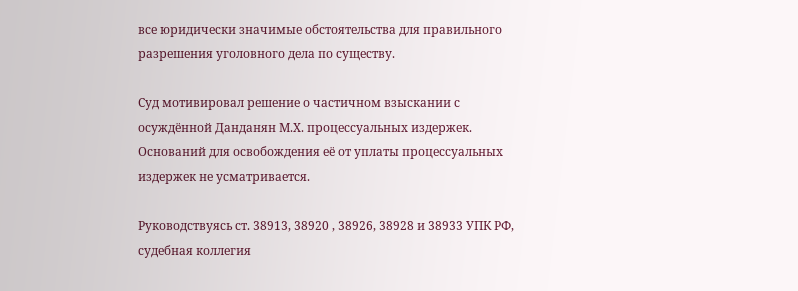все юридически значимые обстоятельства для правильного разрешения уголовного дела по существу.

Суд мотивировал решение о частичном взыскании с осуждённой Данданян М.Х. процессуальных издержек. Оснований для освобождения её от уплаты процессуальных издержек не усматривается.

Руководствуясь ст. 38913, 38920 , 38926, 38928 и 38933 УПК РФ, судебная коллегия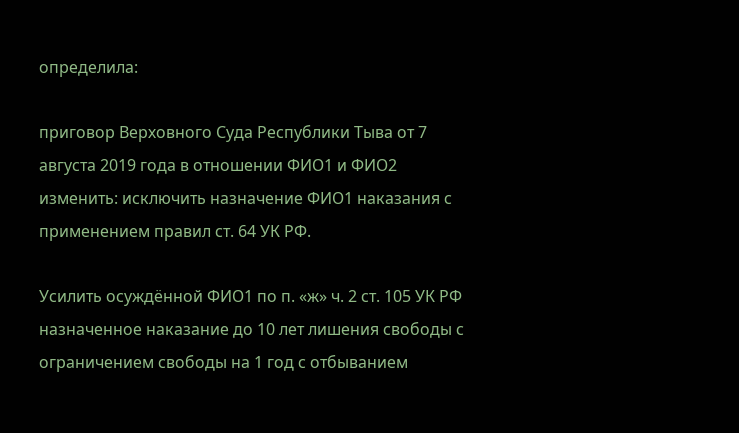определила:

приговор Верховного Суда Республики Тыва от 7 августа 2019 года в отношении ФИО1 и ФИО2 изменить: исключить назначение ФИО1 наказания с применением правил ст. 64 УК РФ.

Усилить осуждённой ФИО1 по п. «ж» ч. 2 ст. 105 УК РФ назначенное наказание до 10 лет лишения свободы с ограничением свободы на 1 год с отбыванием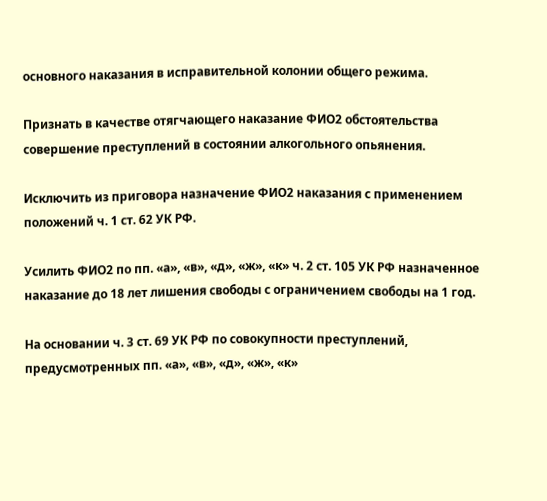основного наказания в исправительной колонии общего режима.

Признать в качестве отягчающего наказание ФИО2 обстоятельства совершение преступлений в состоянии алкогольного опьянения.

Исключить из приговора назначение ФИО2 наказания с применением положений ч. 1 ст. 62 УК РФ.

Усилить ФИО2 по пп. «а», «в», «д», «ж», «к» ч. 2 ст. 105 УК РФ назначенное наказание до 18 лет лишения свободы с ограничением свободы на 1 год.

На основании ч. 3 ст. 69 УК РФ по совокупности преступлений, предусмотренных пп. «а», «в», «д», «ж», «к»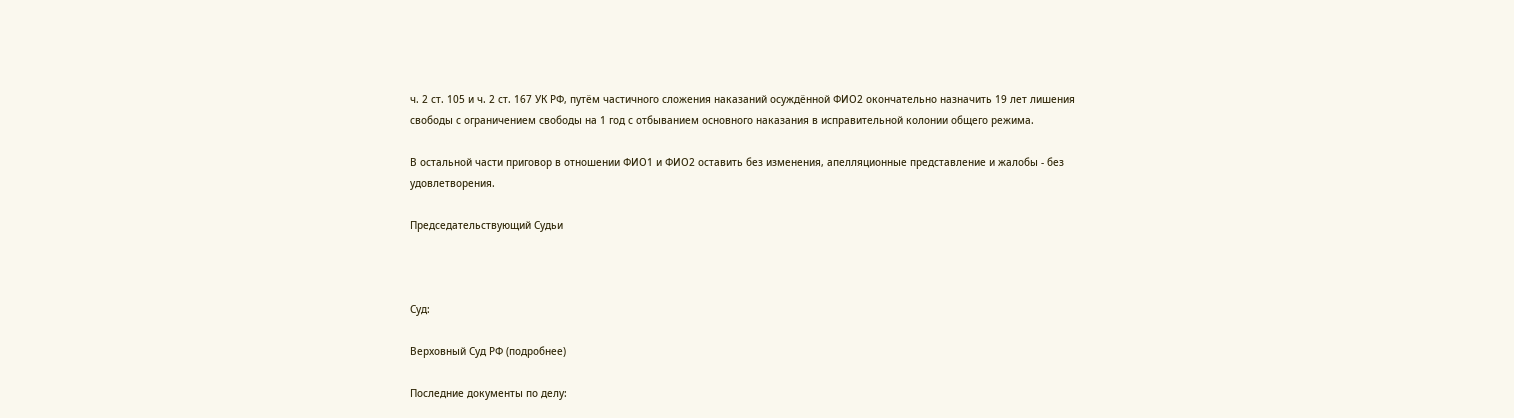ч. 2 ст. 105 и ч. 2 ст. 167 УК РФ, путём частичного сложения наказаний осуждённой ФИО2 окончательно назначить 19 лет лишения свободы с ограничением свободы на 1 год с отбыванием основного наказания в исправительной колонии общего режима.

В остальной части приговор в отношении ФИО1 и ФИО2 оставить без изменения, апелляционные представление и жалобы - без удовлетворения.

Председательствующий Судьи



Суд:

Верховный Суд РФ (подробнее)

Последние документы по делу: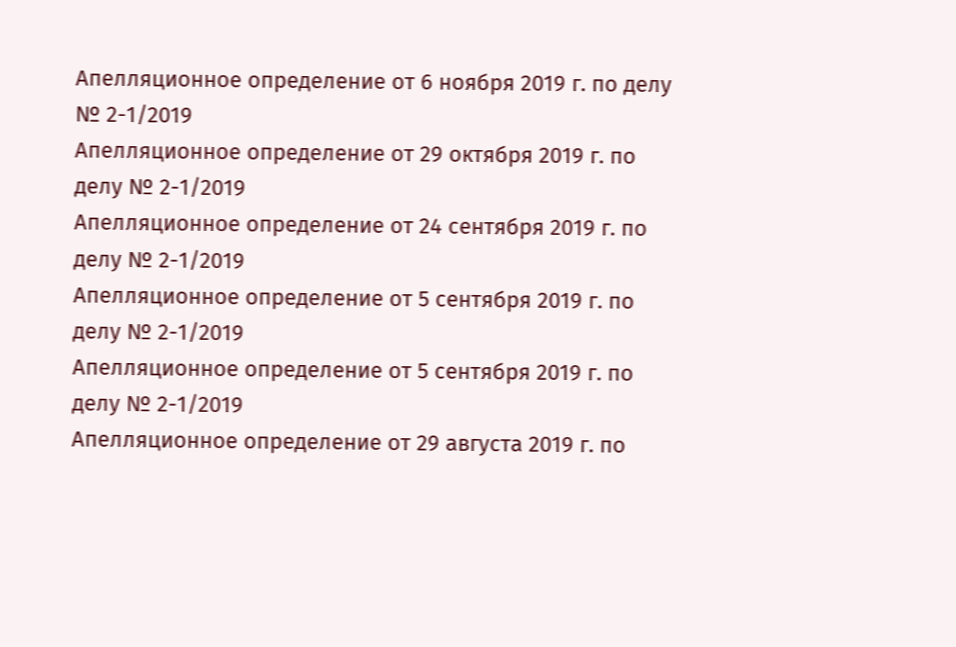Апелляционное определение от 6 ноября 2019 г. по делу № 2-1/2019
Апелляционное определение от 29 октября 2019 г. по делу № 2-1/2019
Апелляционное определение от 24 сентября 2019 г. по делу № 2-1/2019
Апелляционное определение от 5 сентября 2019 г. по делу № 2-1/2019
Апелляционное определение от 5 сентября 2019 г. по делу № 2-1/2019
Апелляционное определение от 29 августа 2019 г. по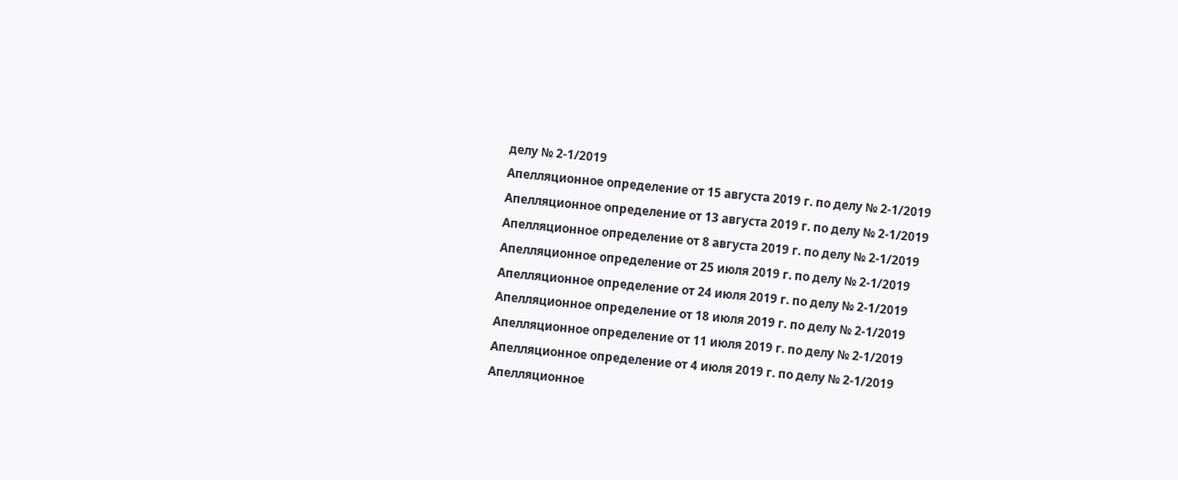делу № 2-1/2019
Апелляционное определение от 15 августа 2019 г. по делу № 2-1/2019
Апелляционное определение от 13 августа 2019 г. по делу № 2-1/2019
Апелляционное определение от 8 августа 2019 г. по делу № 2-1/2019
Апелляционное определение от 25 июля 2019 г. по делу № 2-1/2019
Апелляционное определение от 24 июля 2019 г. по делу № 2-1/2019
Апелляционное определение от 18 июля 2019 г. по делу № 2-1/2019
Апелляционное определение от 11 июля 2019 г. по делу № 2-1/2019
Апелляционное определение от 4 июля 2019 г. по делу № 2-1/2019
Апелляционное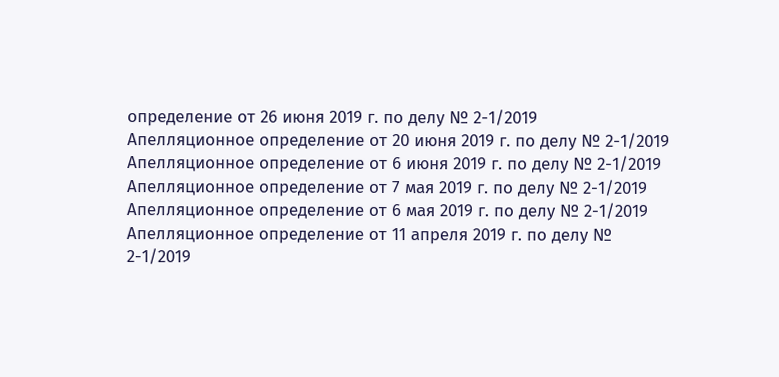определение от 26 июня 2019 г. по делу № 2-1/2019
Апелляционное определение от 20 июня 2019 г. по делу № 2-1/2019
Апелляционное определение от 6 июня 2019 г. по делу № 2-1/2019
Апелляционное определение от 7 мая 2019 г. по делу № 2-1/2019
Апелляционное определение от 6 мая 2019 г. по делу № 2-1/2019
Апелляционное определение от 11 апреля 2019 г. по делу № 2-1/2019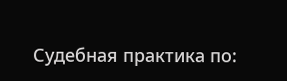Судебная практика по: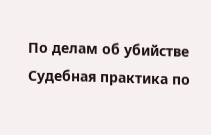По делам об убийстве
Судебная практика по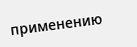применению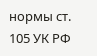нормы ст. 105 УК РФ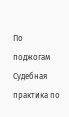По поджогам
Судебная практика по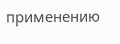применению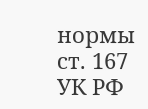нормы ст. 167 УК РФ